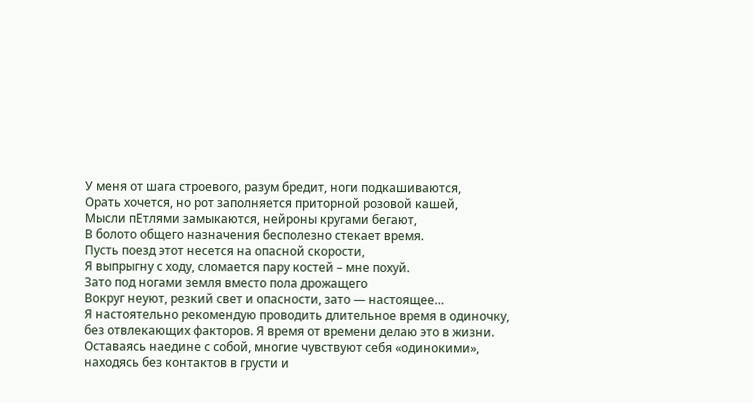У меня от шага строевого, разум бредит, ноги подкашиваются,
Орать хочется, но рот заполняется приторной розовой кашей,
Мысли пЕтлями замыкаются, нейроны кругами бегают,
В болото общего назначения бесполезно стекает время.
Пусть поезд этот несется на опасной скорости,
Я выпрыгну с ходу, сломается пару костей – мне похуй.
Зато под ногами земля вместо пола дрожащего
Вокруг неуют, резкий свет и опасности, зато — настоящее…
Я настоятельно рекомендую проводить длительное время в одиночку, без отвлекающих факторов. Я время от времени делаю это в жизни. Оставаясь наедине с собой, многие чувствуют себя «одинокими», находясь без контактов в грусти и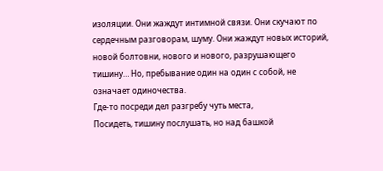изоляции. Они жаждут интимной связи. Они скучают по сердечным разговорам, шуму. Они жаждут новых историй, новой болтовни, нового и нового, разрушающего тишину… Но, пребывание один на один с собой, не означает одиночества.
Где-то посреди дел разгребу чуть места,
Посидеть, тишину послушать, но над башкой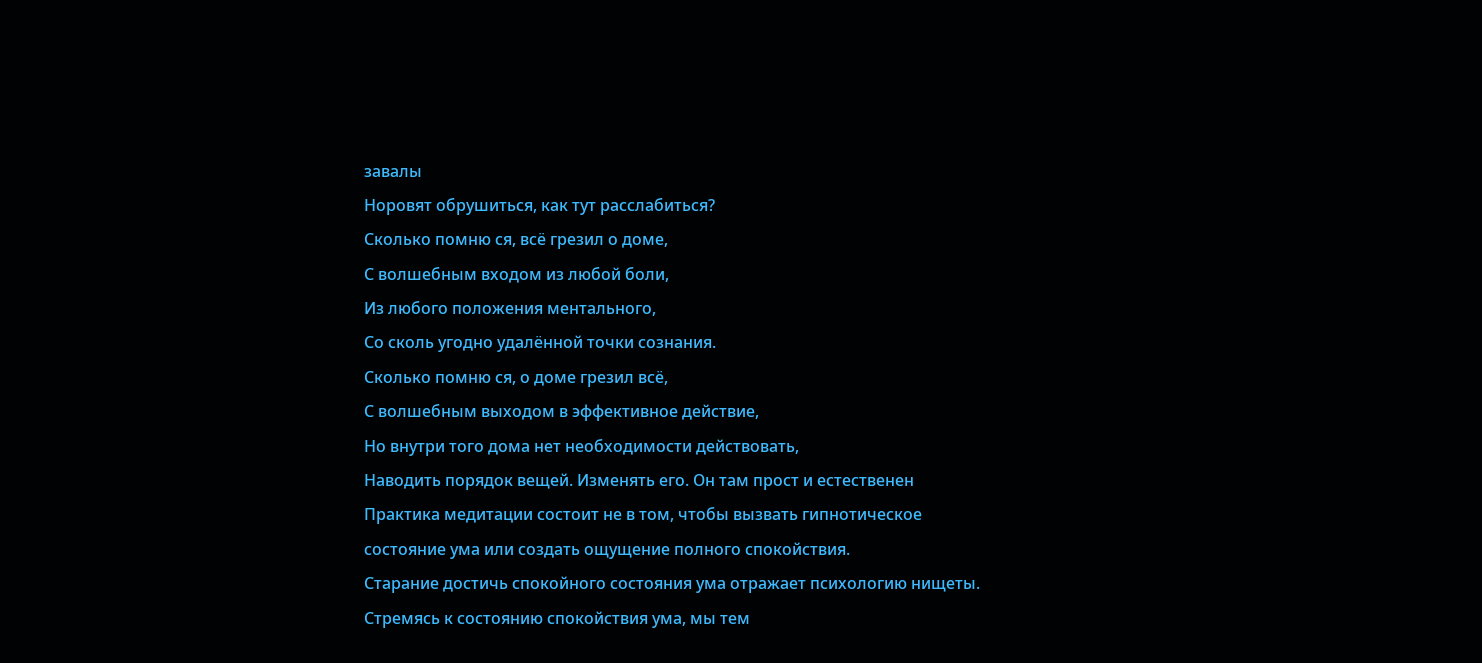завалы
Норовят обрушиться, как тут расслабиться?
Сколько помню ся, всё грезил о доме,
С волшебным входом из любой боли,
Из любого положения ментального,
Со сколь угодно удалённой точки сознания.
Сколько помню ся, о доме грезил всё,
С волшебным выходом в эффективное действие,
Но внутри того дома нет необходимости действовать,
Наводить порядок вещей. Изменять его. Он там прост и естественен
Практика медитации состоит не в том, чтобы вызвать гипнотическое состояние ума или создать ощущение полного спокойствия.
Старание достичь спокойного состояния ума отражает психологию нищеты. Стремясь к состоянию спокойствия ума, мы тем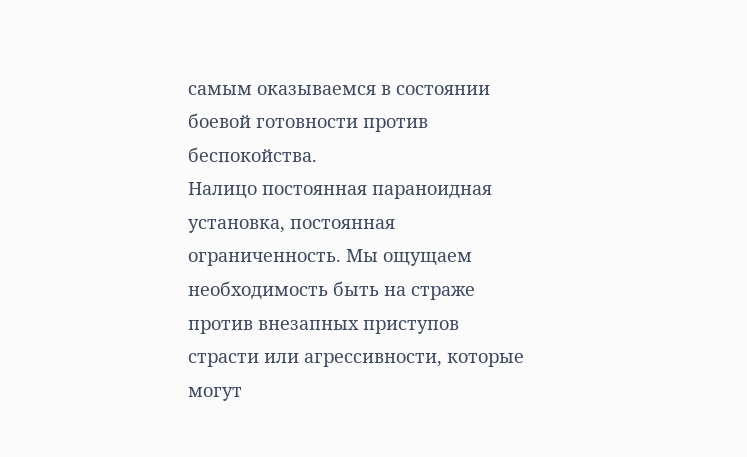самым оказываемся в состоянии боевой готовности против беспокойства.
Налицо постоянная параноидная установка, постоянная ограниченность. Мы ощущаем необходимость быть на страже против внезапных приступов страсти или агрессивности, которые могут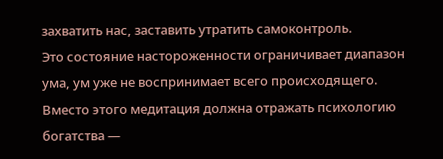захватить нас, заставить утратить самоконтроль.
Это состояние настороженности ограничивает диапазон ума, ум уже не воспринимает всего происходящего.
Вместо этого медитация должна отражать психологию богатства —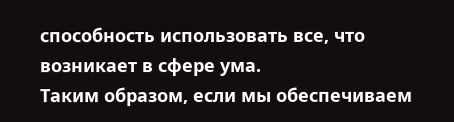способность использовать все, что возникает в сфере ума.
Таким образом, если мы обеспечиваем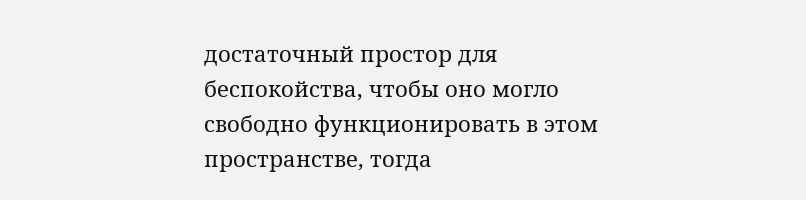достаточный простор для беспокойства, чтобы оно могло свободно функционировать в этом пространстве, тогда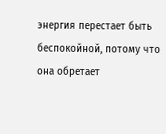энергия перестает быть беспокойной, потому что она обретает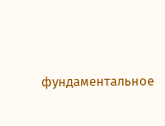фундаментальное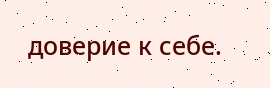доверие к себе.